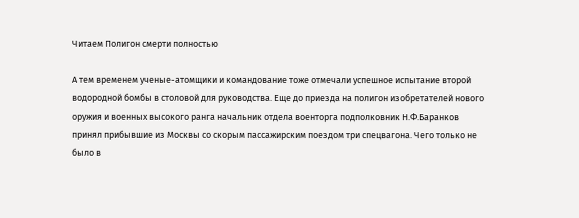Читаем Полигон смерти полностью

А тем временем ученые-атомщики и командование тоже отмечали успешное испытание второй водородной бомбы в столовой для руководства. Еще до приезда на полигон изобретателей нового оружия и военных высокого ранга начальник отдела военторга подполковник Н.Ф.Баранков принял прибывшие из Москвы со скорым пассажирским поездом три спецвагона. Чего только не было в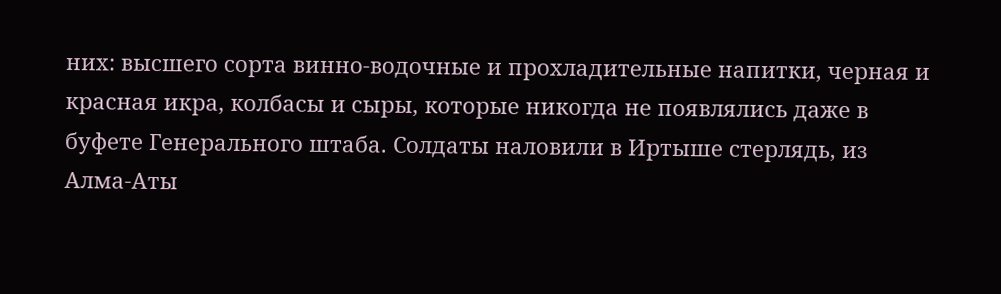них: высшего сорта винно-водочные и прохладительные напитки, черная и красная икра, колбасы и сыры, которые никогда не появлялись даже в буфете Генерального штаба. Солдаты наловили в Иртыше стерлядь, из Алма-Аты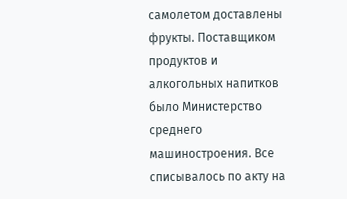самолетом доставлены фрукты. Поставщиком продуктов и алкогольных напитков было Министерство среднего машиностроения. Все списывалось по акту на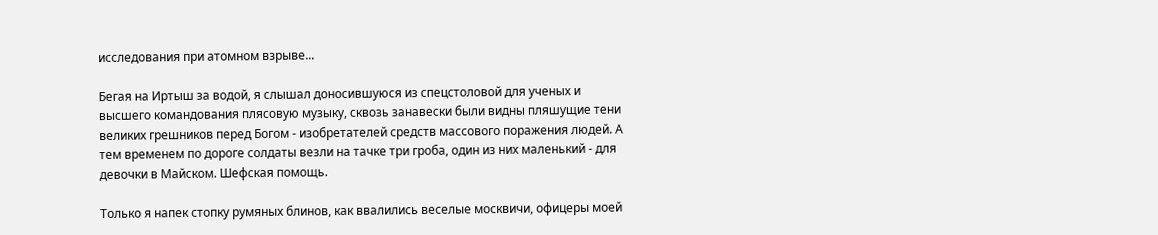исследования при атомном взрыве...

Бегая на Иртыш за водой, я слышал доносившуюся из спецстоловой для ученых и высшего командования плясовую музыку, сквозь занавески были видны пляшущие тени великих грешников перед Богом - изобретателей средств массового поражения людей. А тем временем по дороге солдаты везли на тачке три гроба, один из них маленький - для девочки в Майском. Шефская помощь.

Только я напек стопку румяных блинов, как ввалились веселые москвичи, офицеры моей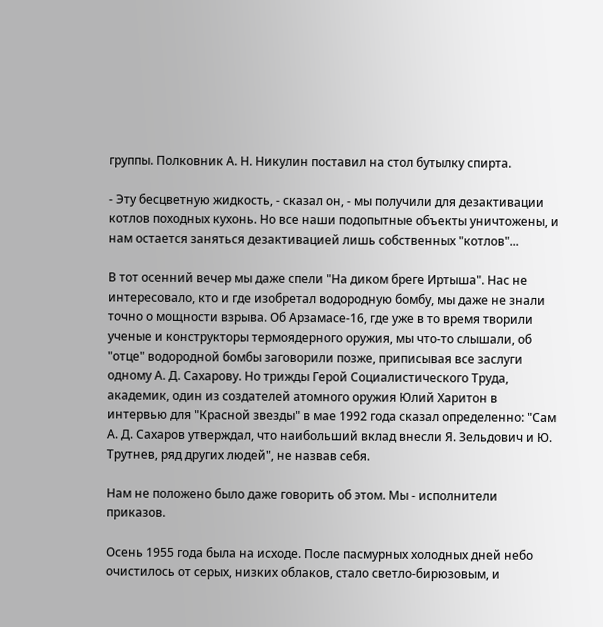группы. Полковник А. Н. Никулин поставил на стол бутылку спирта.

- Эту бесцветную жидкость, - сказал он, - мы получили для дезактивации котлов походных кухонь. Но все наши подопытные объекты уничтожены, и нам остается заняться дезактивацией лишь собственных "котлов"...

В тот осенний вечер мы даже спели "На диком бреге Иртыша". Нас не интересовало, кто и где изобретал водородную бомбу, мы даже не знали точно о мощности взрыва. Об Арзамасе-16, где уже в то время творили ученые и конструкторы термоядерного оружия, мы что-то слышали, об "отце" водородной бомбы заговорили позже, приписывая все заслуги одному А. Д. Сахарову. Но трижды Герой Социалистического Труда, академик, один из создателей атомного оружия Юлий Харитон в интервью для "Красной звезды" в мае 1992 года сказал определенно: "Сам А. Д. Сахаров утверждал, что наибольший вклад внесли Я. Зельдович и Ю. Трутнев, ряд других людей", не назвав себя.

Нам не положено было даже говорить об этом. Мы - исполнители приказов.

Осень 1955 года была на исходе. После пасмурных холодных дней небо очистилось от серых, низких облаков, стало светло-бирюзовым, и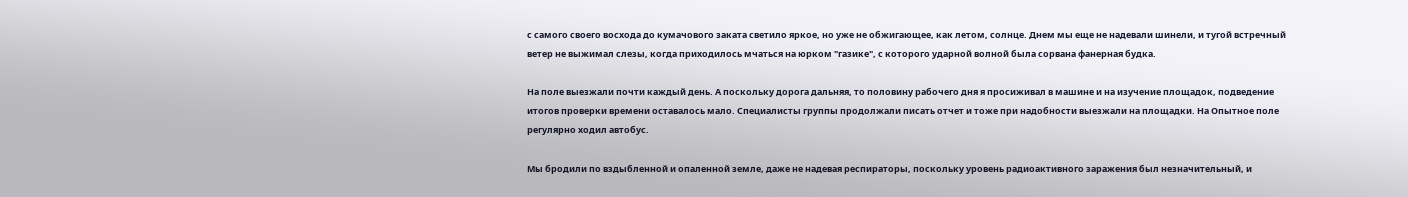с самого своего восхода до кумачового заката светило яркое, но уже не обжигающее, как летом, солнце. Днем мы еще не надевали шинели, и тугой встречный ветер не выжимал слезы, когда приходилось мчаться на юрком "газике", с которого ударной волной была сорвана фанерная будка.

На поле выезжали почти каждый день. А поскольку дорога дальняя, то половину рабочего дня я просиживал в машине и на изучение площадок, подведение итогов проверки времени оставалось мало. Специалисты группы продолжали писать отчет и тоже при надобности выезжали на площадки. На Опытное поле регулярно ходил автобус.

Мы бродили по вздыбленной и опаленной земле, даже не надевая респираторы, поскольку уровень радиоактивного заражения был незначительный, и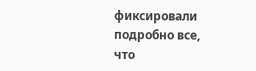фиксировали подробно все, что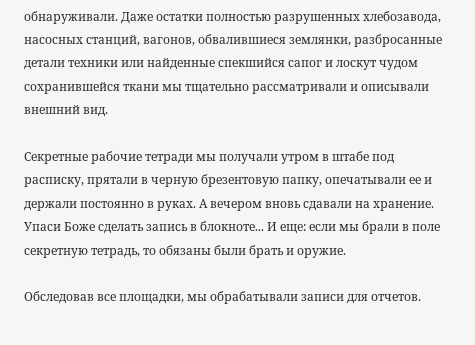обнаруживали. Даже остатки полностью разрушенных хлебозавода, насосных станций, вагонов, обвалившиеся землянки, разбросанные детали техники или найденные спекшийся сапог и лоскут чудом сохранившейся ткани мы тщательно рассматривали и описывали внешний вид.

Секретные рабочие тетради мы получали утром в штабе под расписку, прятали в черную брезентовую папку, опечатывали ее и держали постоянно в руках. А вечером вновь сдавали на хранение. Упаси Боже сделать запись в блокноте... И еще: если мы брали в поле секретную тетрадь, то обязаны были брать и оружие.

Обследовав все площадки, мы обрабатывали записи для отчетов.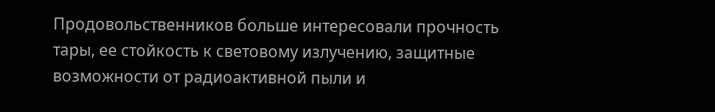Продовольственников больше интересовали прочность тары, ее стойкость к световому излучению, защитные возможности от радиоактивной пыли и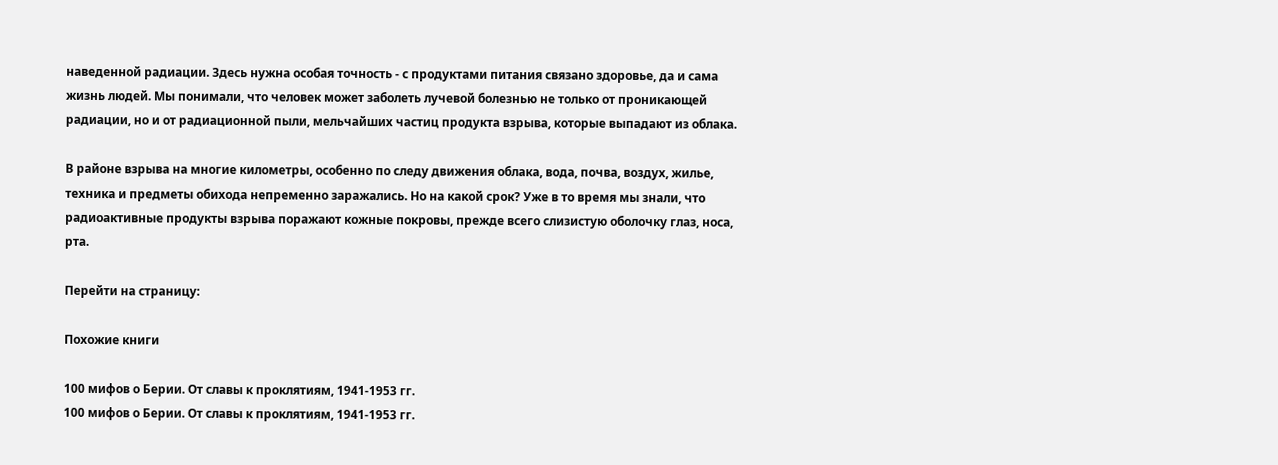наведенной радиации. Здесь нужна особая точность - с продуктами питания связано здоровье, да и сама жизнь людей. Мы понимали, что человек может заболеть лучевой болезнью не только от проникающей радиации, но и от радиационной пыли, мельчайших частиц продукта взрыва, которые выпадают из облака.

В районе взрыва на многие километры, особенно по следу движения облака, вода, почва, воздух, жилье, техника и предметы обихода непременно заражались. Но на какой срок? Уже в то время мы знали, что радиоактивные продукты взрыва поражают кожные покровы, прежде всего слизистую оболочку глаз, носа, рта.

Перейти на страницу:

Похожие книги

100 мифов о Берии. От славы к проклятиям, 1941-1953 гг.
100 мифов о Берии. От славы к проклятиям, 1941-1953 гг.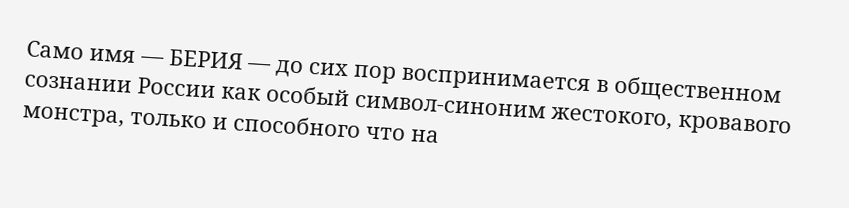Само имя — БЕРИЯ — до сих пор воспринимается в общественном сознании России как особый символ-синоним жестокого, кровавого монстра, только и способного что на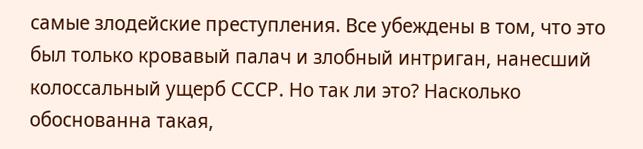самые злодейские преступления. Все убеждены в том, что это был только кровавый палач и злобный интриган, нанесший колоссальный ущерб СССР. Но так ли это? Насколько обоснованна такая,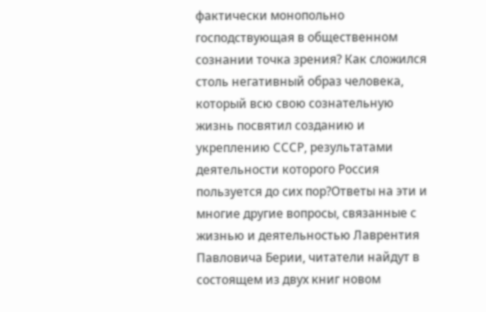фактически монопольно господствующая в общественном сознании точка зрения? Как сложился столь негативный образ человека, который всю свою сознательную жизнь посвятил созданию и укреплению СССР, результатами деятельности которого Россия пользуется до сих пор?Ответы на эти и многие другие вопросы, связанные с жизнью и деятельностью Лаврентия Павловича Берии, читатели найдут в состоящем из двух книг новом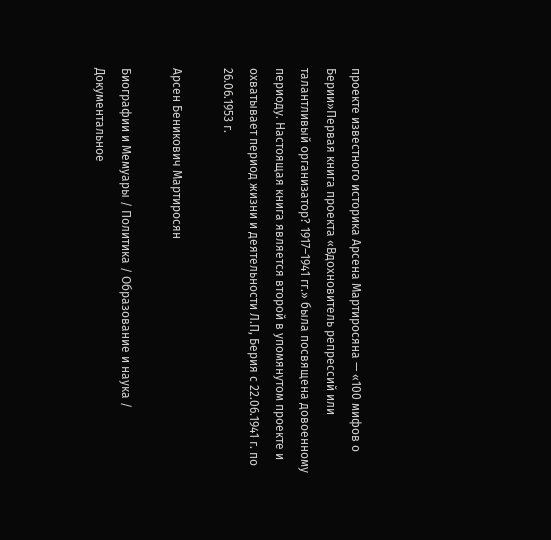проекте известного историка Арсена Мартиросяна — «100 мифов о Берии»Первая книга проекта «Вдохновитель репрессий или талантливый организатор? 1917–1941 гг.» была посвящена довоенному периоду. Настоящая книга является второй в упомянутом проекте и охватывает период жизни и деятельности Л.П, Берия с 22.06.1941 г. по 26.06.1953 г.

Арсен Беникович Мартиросян

Биографии и Мемуары / Политика / Образование и наука / Документальное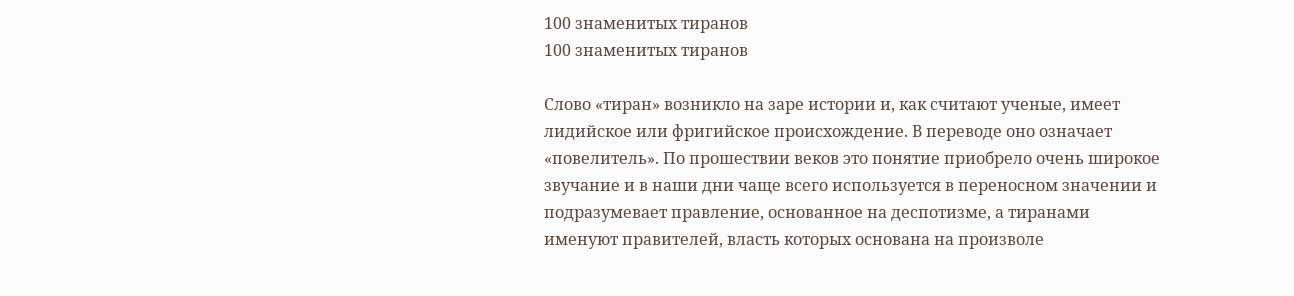100 знаменитых тиранов
100 знаменитых тиранов

Слово «тиран» возникло на заре истории и, как считают ученые, имеет лидийское или фригийское происхождение. В переводе оно означает «повелитель». По прошествии веков это понятие приобрело очень широкое звучание и в наши дни чаще всего используется в переносном значении и подразумевает правление, основанное на деспотизме, а тиранами именуют правителей, власть которых основана на произволе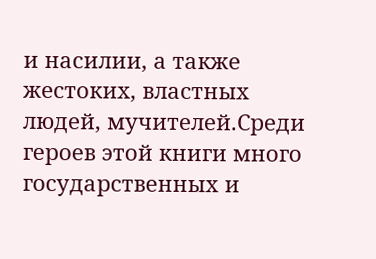и насилии, а также жестоких, властных людей, мучителей.Среди героев этой книги много государственных и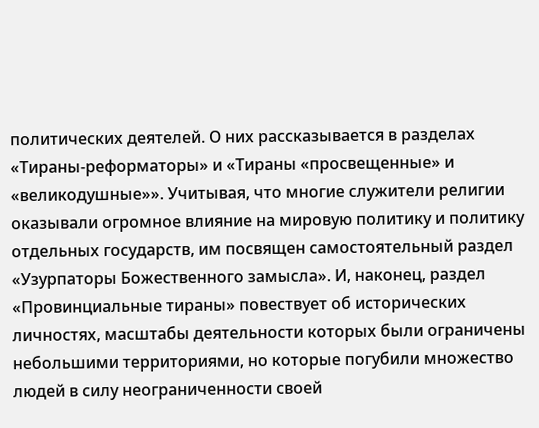политических деятелей. О них рассказывается в разделах «Тираны-реформаторы» и «Тираны «просвещенные» и «великодушные»». Учитывая, что многие служители религии оказывали огромное влияние на мировую политику и политику отдельных государств, им посвящен самостоятельный раздел «Узурпаторы Божественного замысла». И, наконец, раздел «Провинциальные тираны» повествует об исторических личностях, масштабы деятельности которых были ограничены небольшими территориями, но которые погубили множество людей в силу неограниченности своей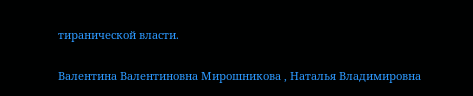тиранической власти.

Валентина Валентиновна Мирошникова , Наталья Владимировна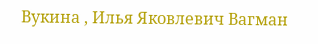Вукина , Илья Яковлевич Вагман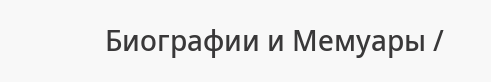Биографии и Мемуары /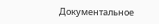Документальное